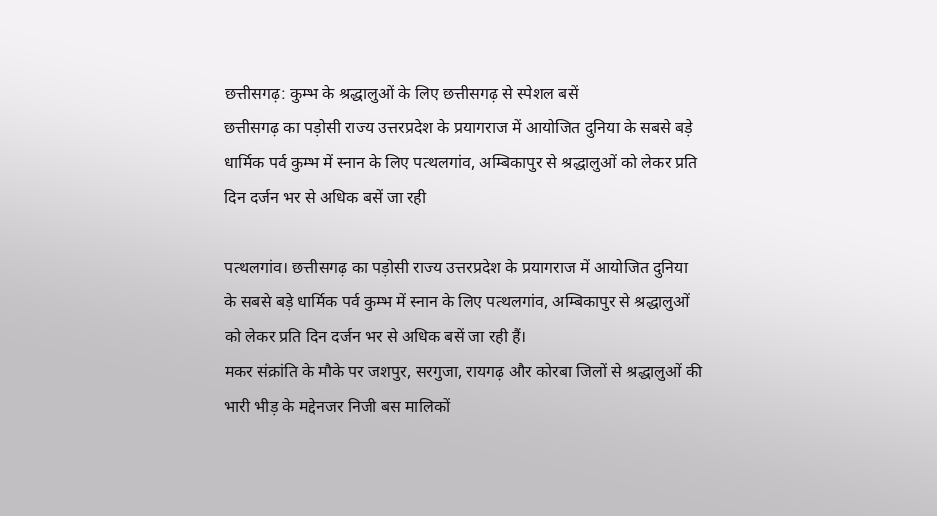छत्तीसगढ़: कुम्भ के श्रद्धालुओं के लिए छत्तीसगढ़ से स्पेशल बसें
छत्तीसगढ़ का पड़ोसी राज्य उत्तरप्रदेश के प्रयागराज में आयोजित दुनिया के सबसे बड़े धार्मिक पर्व कुम्भ में स्नान के लिए पत्थलगांव, अम्बिकापुर से श्रद्धालुओं को लेकर प्रति दिन दर्जन भर से अधिक बसें जा रही

पत्थलगांव। छत्तीसगढ़ का पड़ोसी राज्य उत्तरप्रदेश के प्रयागराज में आयोजित दुनिया के सबसे बड़े धार्मिक पर्व कुम्भ में स्नान के लिए पत्थलगांव, अम्बिकापुर से श्रद्धालुओं को लेकर प्रति दिन दर्जन भर से अधिक बसें जा रही हैं।
मकर संक्रांति के मौके पर जशपुर, सरगुजा, रायगढ़ और कोरबा जिलों से श्रद्धालुओं की भारी भीड़ के मद्देनजर निजी बस मालिकों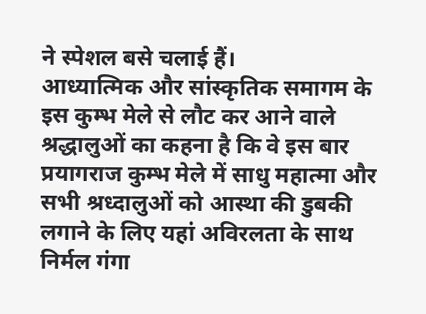ने स्पेशल बसे चलाई हैं।
आध्यात्मिक और सांस्कृतिक समागम के इस कुम्भ मेले से लौट कर आने वाले श्रद्धालुओं का कहना है कि वे इस बार प्रयागराज कुम्भ मेले में साधु महात्मा और सभी श्रध्दालुओं को आस्था की डुबकी लगाने के लिए यहां अविरलता के साथ निर्मल गंगा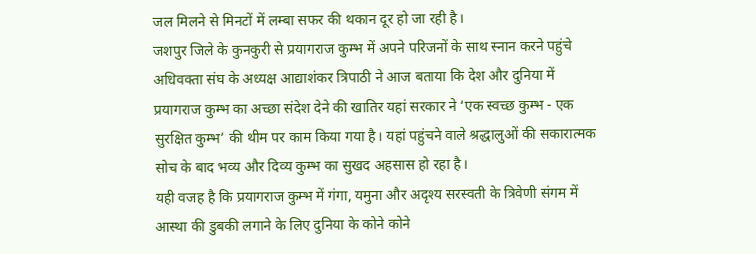जल मिलने से मिनटों में लम्बा सफर की थकान दूर हो जा रही है।
जशपुर जिले के कुनकुरी से प्रयागराज कुम्भ में अपने परिजनों के साथ स्नान करने पहुंचे अधिवक्ता संघ के अध्यक्ष आद्याशंकर त्रिपाठी ने आज बताया कि देश और दुनिया में प्रयागराज कुम्भ का अच्छा संदेश देने की खातिर यहां सरकार ने ‘एक स्वच्छ कुम्भ - एक सुरक्षित कुम्भ’ की थीम पर काम किया गया है। यहां पहुंचने वाले श्रद्धालुओं की सकारात्मक सोच के बाद भव्य और दिव्य कुम्भ का सुखद अहसास हो रहा है।
यही वजह है कि प्रयागराज कुम्भ में गंगा, यमुना और अदृश्य सरस्वती के त्रिवेणी संगम में आस्था की डुबकी लगाने के लिए दुनिया के कोने कोने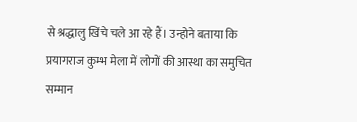से श्रद्धालु खिंचे चले आ रहे हैं। उन्होने बताया कि प्रयागराज कुम्भ मेला में लोगों की आस्था का समुचित सम्मान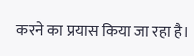करने का प्रयास किया जा रहा है।